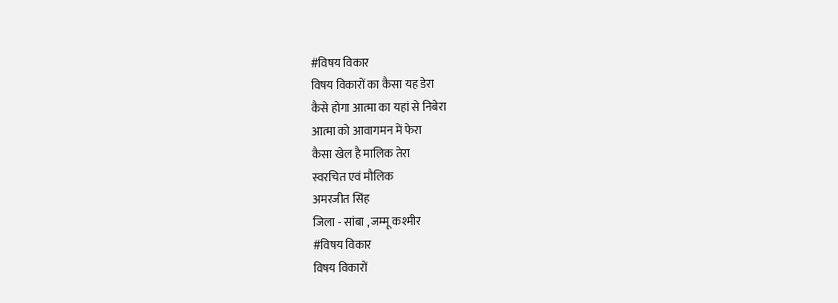#विषय विकार
विषय विकारों का कैसा यह डेरा
कैसे होगा आत्मा का यहां से निबेरा
आत्मा को आवागमन में फेरा
कैसा खेल है मालिक तेरा
स्वरचित एवं मौलिक
अमरजीत सिंह
जिला - सांबा , जम्मू कश्मीर
#विषय विकार
विषय विकारों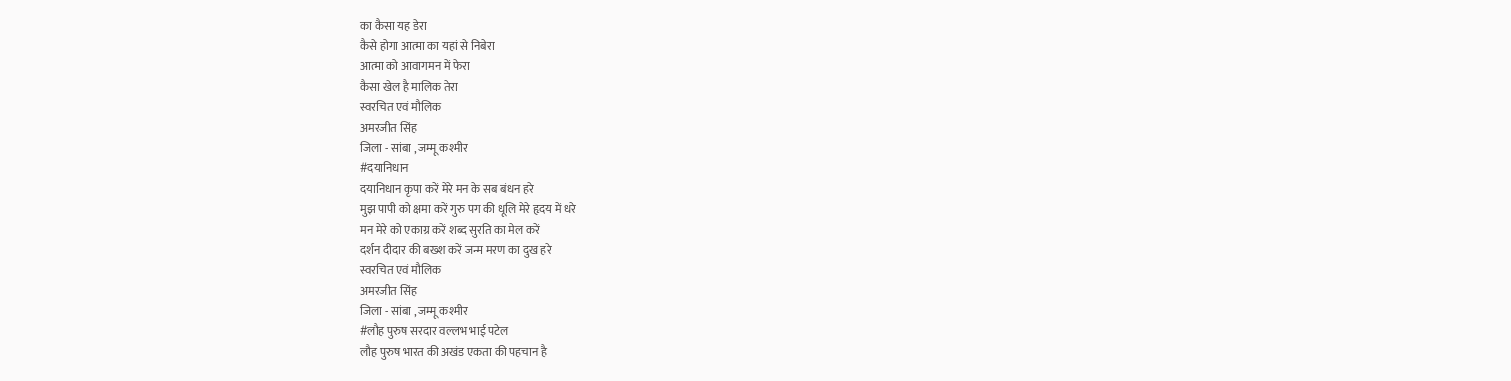का कैसा यह डेरा
कैसे होगा आत्मा का यहां से निबेरा
आत्मा को आवागमन में फेरा
कैसा खेल है मालिक तेरा
स्वरचित एवं मौलिक
अमरजीत सिंह
जिला - सांबा , जम्मू कश्मीर
#दयानिधान
दयानिधान कृपा करें मेरे मन के सब बंधन हरे
मुझ पापी को क्षमा करें गुरु पग की धूलि मेरे हृदय में धरे
मन मेरे को एकाग्र करें शब्द सुरति का मेल करें
दर्शन दीदार की बख्श करें जन्म मरण का दुख हरे
स्वरचित एवं मौलिक
अमरजीत सिंह
जिला - सांबा , जम्मू कश्मीर
#लौह पुरुष सरदार वल्लभ भाई पटेल
लौह पुरुष भारत की अखंड एकता की पहचान है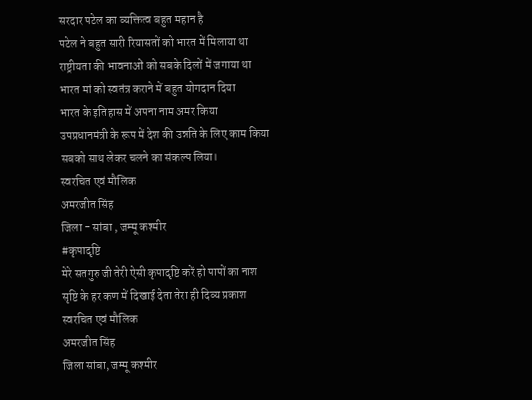सरदार पटेल का व्यक्तित्व बहुत महान है
पटेल ने बहुत सारी रियासतों को भारत में मिलाया था
राष्ट्रीयता की भावनाओं को सबके दिलों में जगाया था
भारत मां को स्वतंत्र कराने में बहुत योगदान दिया
भारत के इतिहास में अपना नाम अमर किया
उपप्रधानमंत्री के रूप में देश की उन्नति के लिए काम किया
सबको साथ लेकर चलने का संकल्प लिया।
स्वरचित एवं मौलिक
अमरजीत सिंह
जिला - सांबा , जम्मू कश्मीर
#कृपादृष्टि
मेरे सतगुरु जी तेरी ऐसी कृपादृष्टि करें हो पापों का नाश
सृष्टि के हर कण में दिखाई देता तेरा ही दिव्य प्रकाश
स्वरचित एवं मौलिक
अमरजीत सिंह
जिला सांबा, जम्मू कश्मीर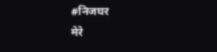#निजघर
मेरे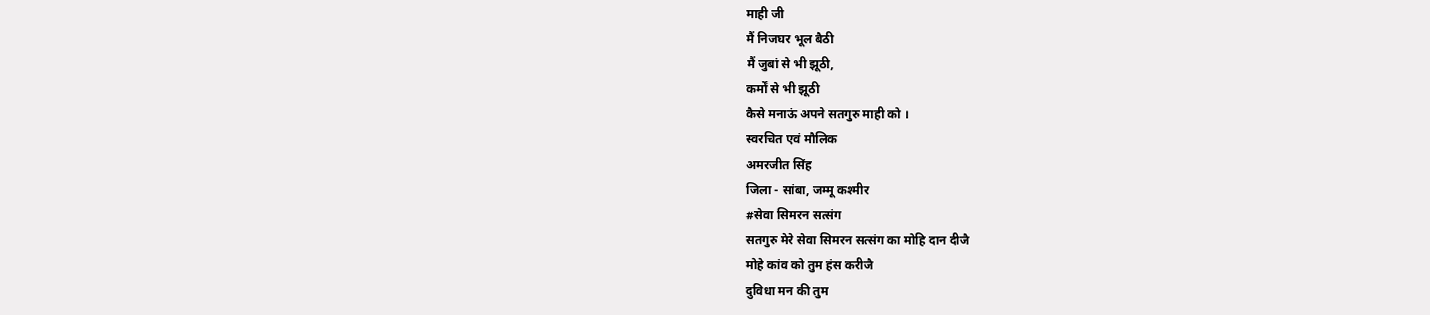माही जी
मैं निजघर भूल बैठी
मैं जुबां से भी झूठी,
कर्मों से भी झूठी
कैसे मनाऊं अपने सतगुरु माही को ।
स्वरचित एवं मौलिक
अमरजीत सिंह
जिला - सांबा, जम्मू कश्मीर
#सेवा सिमरन सत्संग
सतगुरु मेरे सेवा सिमरन सत्संग का मोहि दान दीजै
मोहे कांव को तुम हंस करीजै
दुविधा मन की तुम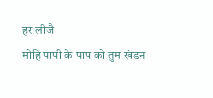हर लीजै
मोहि पापी के पाप को तुम खंडन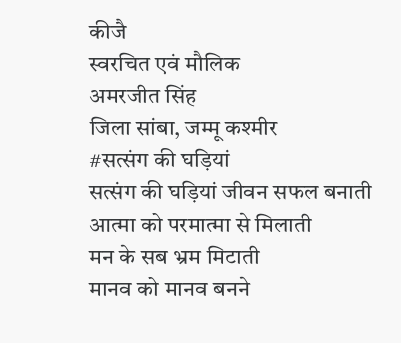कीजै
स्वरचित एवं मौलिक
अमरजीत सिंह
जिला सांबा, जम्मू कश्मीर
#सत्संग की घड़ियां
सत्संग की घड़ियां जीवन सफल बनाती
आत्मा को परमात्मा से मिलाती
मन के सब भ्रम मिटाती
मानव को मानव बनने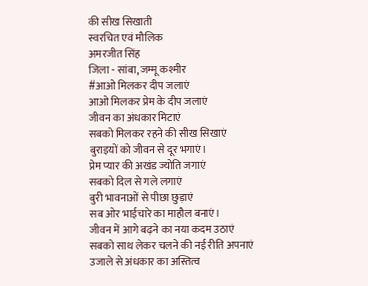की सीख सिखाती
स्वरचित एवं मौलिक
अमरजीत सिंह
जिला - सांबा, जम्मू कश्मीर
#आओ मिलकर दीप जलाएं
आओ मिलकर प्रेम के दीप जलाएं
जीवन का अंधकार मिटाएं
सबको मिलकर रहने की सीख सिखाएं
बुराइयों को जीवन से दूर भगाएं।
प्रेम प्यार की अखंड ज्योति जगाएं
सबको दिल से गले लगाएं
बुरी भावनाओं से पीछा छुड़ाएं
सब ओर भाईचारे का माहौल बनाएं।
जीवन में आगे बढ़ने का नया कदम उठाएं
सबको साथ लेकर चलने की नई रीति अपनाएं
उजाले से अंधकार का अस्तित्व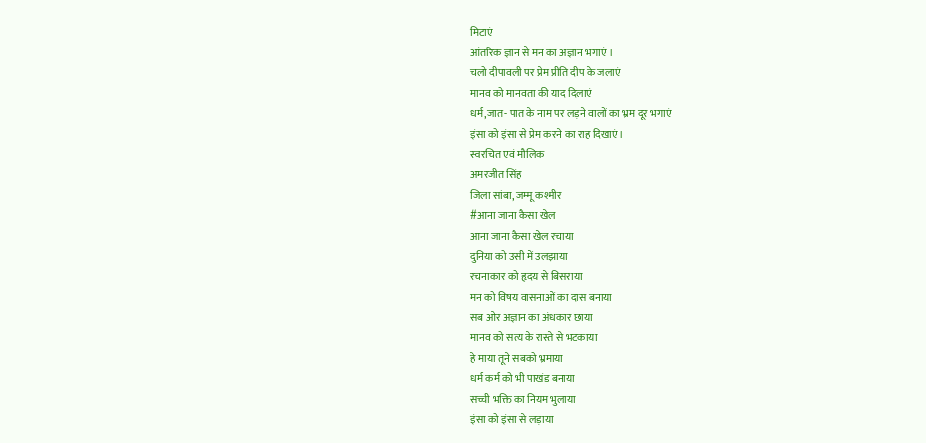मिटाएं
आंतरिक ज्ञान से मन का अज्ञान भगाएं ।
चलो दीपावली पर प्रेम प्रीति दीप के जलाएं
मानव को मानवता की याद दिलाएं
धर्म,जात- पात के नाम पर लड़ने वालों का भ्रम दूर भगाएं
इंसा को इंसा से प्रेम करने का राह दिखाएं।
स्वरचित एवं मौलिक
अमरजीत सिंह
जिला सांबा, जम्मू कश्मीर
#आना जाना कैसा खेल
आना जाना कैसा खेल रचाया
दुनिया को उसी में उलझाया
रचनाकार को हृदय से बिसराया
मन को विषय वासनाओं का दास बनाया
सब ओर अज्ञान का अंधकार छाया
मानव को सत्य के रास्ते से भटकाया
हे माया तूने सबको भ्रमाया
धर्म कर्म को भी पाखंड बनाया
सच्ची भक्ति का नियम भुलाया
इंसा को इंसा से लड़ाया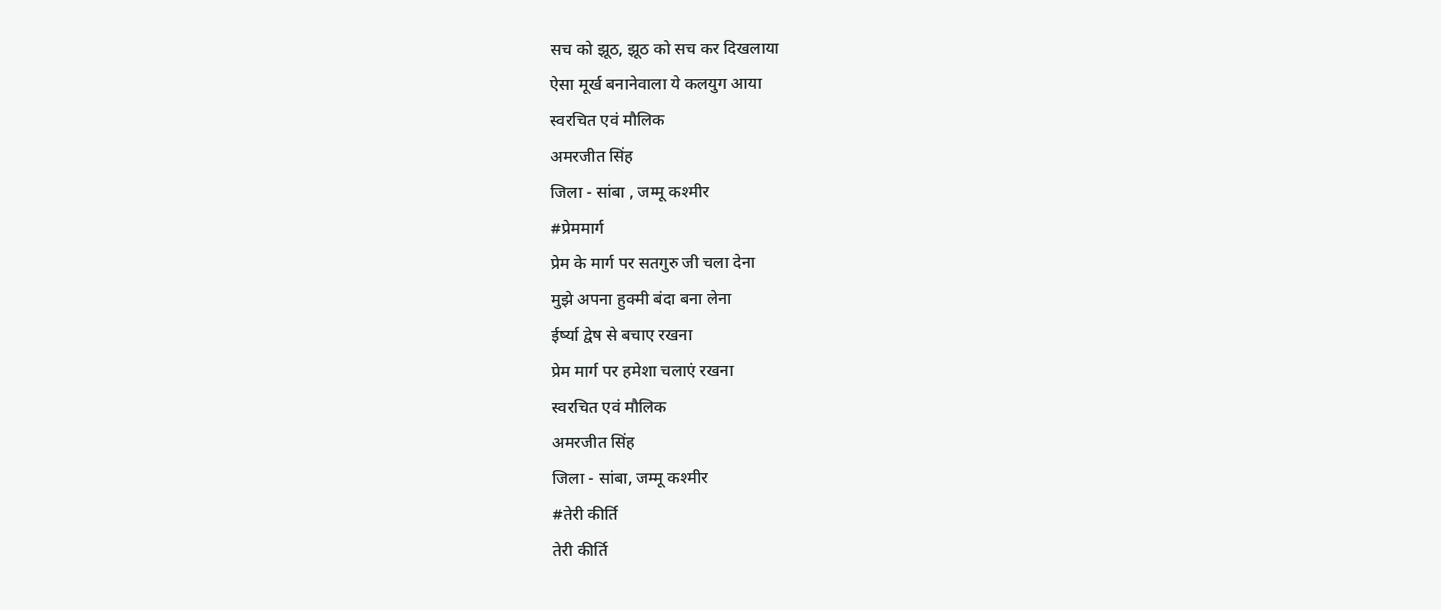सच को झूठ, झूठ को सच कर दिखलाया
ऐसा मूर्ख बनानेवाला ये कलयुग आया
स्वरचित एवं मौलिक
अमरजीत सिंह
जिला - सांबा , जम्मू कश्मीर
#प्रेममार्ग
प्रेम के मार्ग पर सतगुरु जी चला देना
मुझे अपना हुक्मी बंदा बना लेना
ईर्ष्या द्वेष से बचाए रखना
प्रेम मार्ग पर हमेशा चलाएं रखना
स्वरचित एवं मौलिक
अमरजीत सिंह
जिला - सांबा, जम्मू कश्मीर
#तेरी कीर्ति
तेरी कीर्ति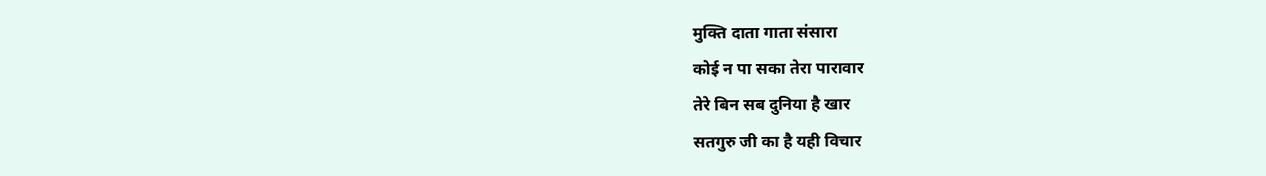मुक्ति दाता गाता संसारा
कोई न पा सका तेरा पारावार
तेरे बिन सब दुनिया है खार
सतगुरु जी का है यही विचार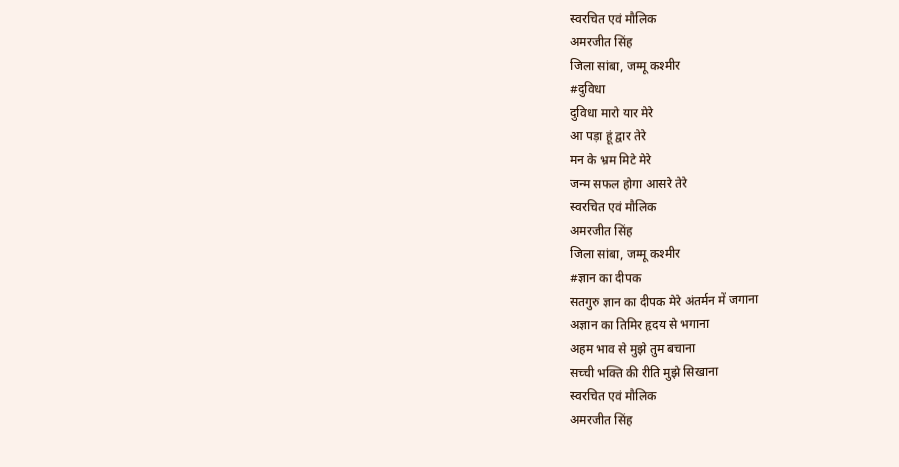स्वरचित एवं मौलिक
अमरजीत सिंह
जिला सांबा, जम्मू कश्मीर
#दुविधा
दुविधा मारो यार मेरे
आ पड़ा हूं द्वार तेरे
मन के भ्रम मिटे मेरे
जन्म सफल होगा आसरे तेरे
स्वरचित एवं मौलिक
अमरजीत सिंह
जिला सांबा, जम्मू कश्मीर
#ज्ञान का दीपक
सतगुरु ज्ञान का दीपक मेरे अंतर्मन में जगाना
अज्ञान का तिमिर हृदय से भगाना
अहम भाव से मुझे तुम बचाना
सच्ची भक्ति की रीति मुझे सिखाना
स्वरचित एवं मौलिक
अमरजीत सिंह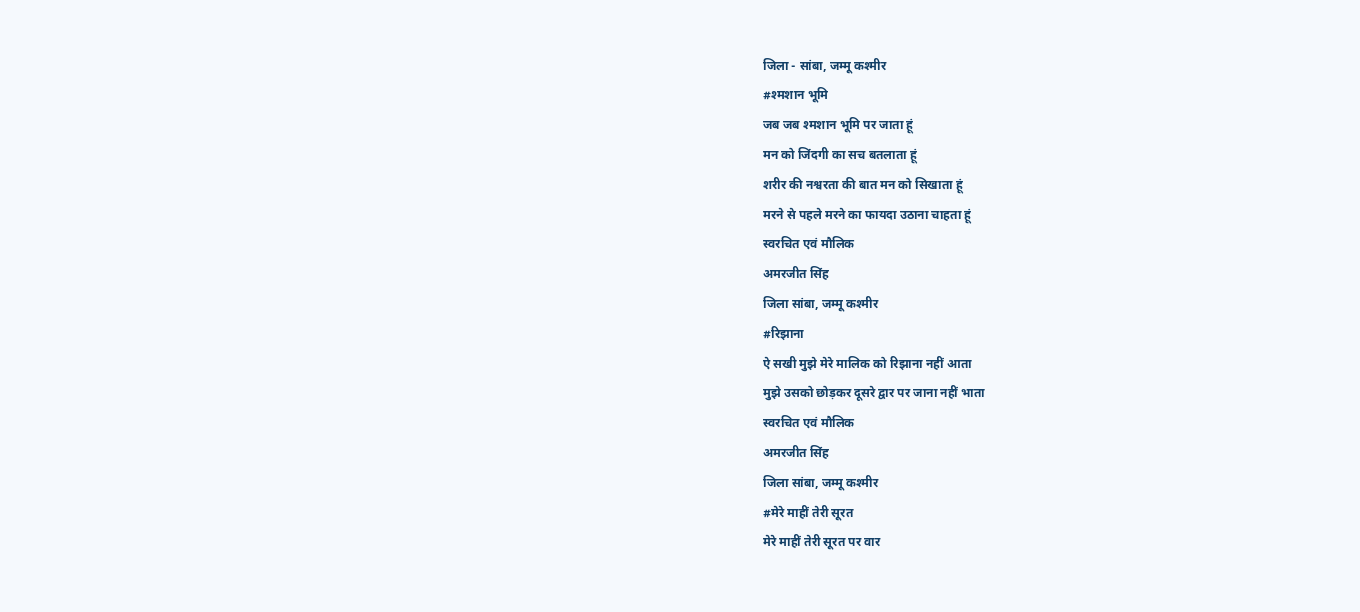जिला - सांबा, जम्मू कश्मीर
#श्मशान भूमि
जब जब श्मशान भूमि पर जाता हूं
मन को जिंदगी का सच बतलाता हूं
शरीर की नश्वरता की बात मन को सिखाता हूं
मरने से पहले मरने का फायदा उठाना चाहता हूं
स्वरचित एवं मौलिक
अमरजीत सिंह
जिला सांबा, जम्मू कश्मीर
#रिझाना
ऐ सखी मुझे मेरे मालिक को रिझाना नहीं आता
मुझे उसको छोड़कर दूसरे द्वार पर जाना नहीं भाता
स्वरचित एवं मौलिक
अमरजीत सिंह
जिला सांबा, जम्मू कश्मीर
#मेरे माहीं तेरी सूरत
मेरे माहीं तेरी सूरत पर वार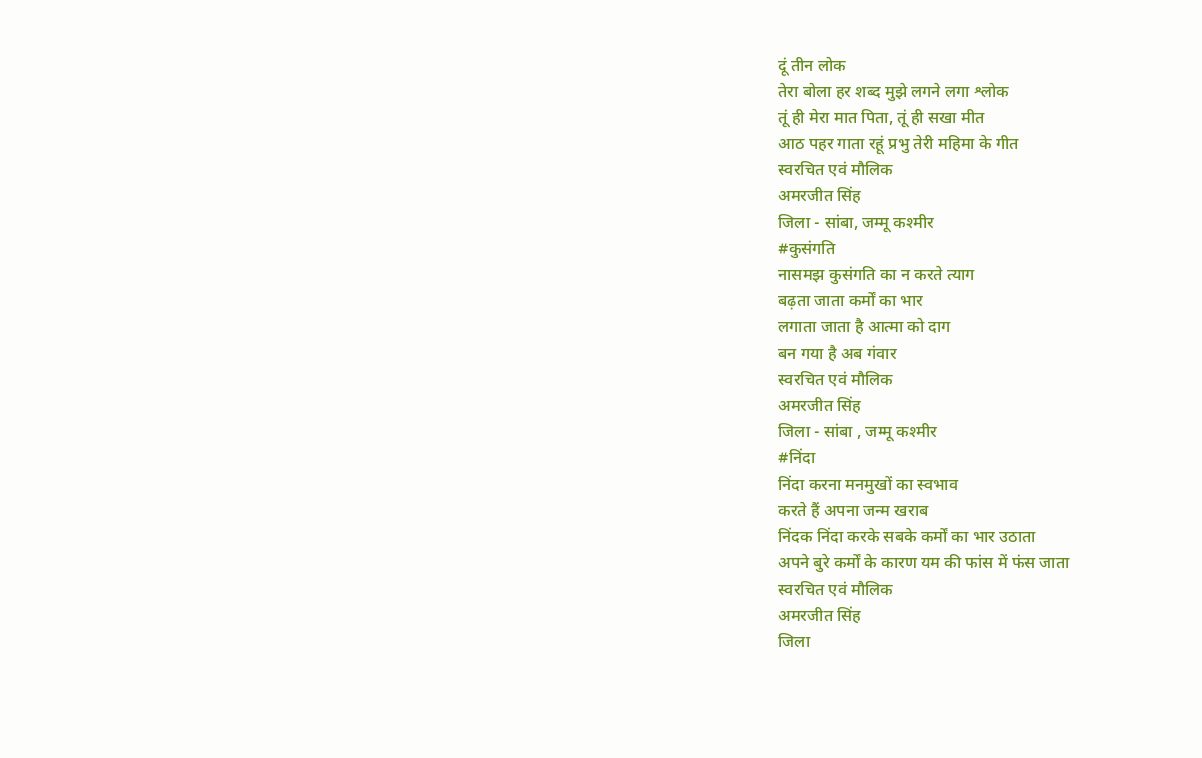दूं तीन लोक
तेरा बोला हर शब्द मुझे लगने लगा श्लोक
तूं ही मेरा मात पिता, तूं ही सखा मीत
आठ पहर गाता रहूं प्रभु तेरी महिमा के गीत
स्वरचित एवं मौलिक
अमरजीत सिंह
जिला - सांबा, जम्मू कश्मीर
#कुसंगति
नासमझ कुसंगति का न करते त्याग
बढ़ता जाता कर्मों का भार
लगाता जाता है आत्मा को दाग
बन गया है अब गंवार
स्वरचित एवं मौलिक
अमरजीत सिंह
जिला - सांबा , जम्मू कश्मीर
#निंदा
निंदा करना मनमुखों का स्वभाव
करते हैं अपना जन्म खराब
निंदक निंदा करके सबके कर्मों का भार उठाता
अपने बुरे कर्मों के कारण यम की फांस में फंस जाता
स्वरचित एवं मौलिक
अमरजीत सिंह
जिला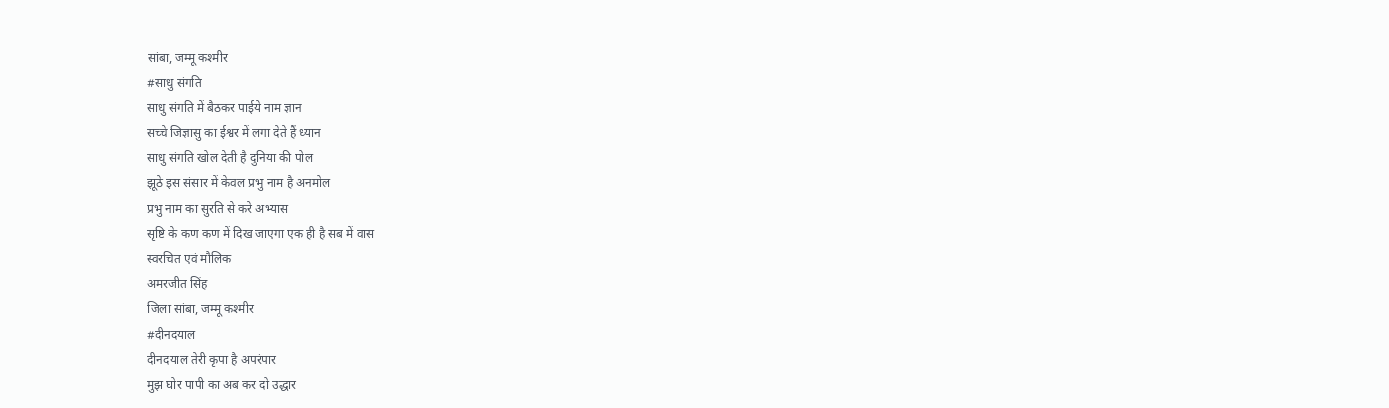सांबा, जम्मू कश्मीर
#साधु संगति
साधु संगति में बैठकर पाईये नाम ज्ञान
सच्चे जिज्ञासु का ईश्वर में लगा देते हैं ध्यान
साधु संगति खोल देती है दुनिया की पोल
झूठे इस संसार में केवल प्रभु नाम है अनमोल
प्रभु नाम का सुरति से करे अभ्यास
सृष्टि के कण कण में दिख जाएगा एक ही है सब में वास
स्वरचित एवं मौलिक
अमरजीत सिंह
जिला सांबा, जम्मू कश्मीर
#दीनदयाल
दीनदयाल तेरी कृपा है अपरंपार
मुझ घोर पापी का अब कर दो उद्धार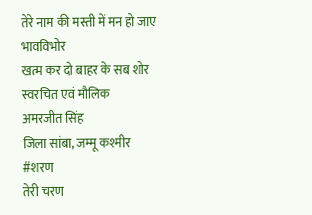तेरे नाम की मस्ती में मन हो जाए भावविभोर
खत्म कर दो बाहर के सब शोर
स्वरचित एवं मौलिक
अमरजीत सिंह
जिला सांबा, जम्मू कश्मीर
#शरण
तेरी चरण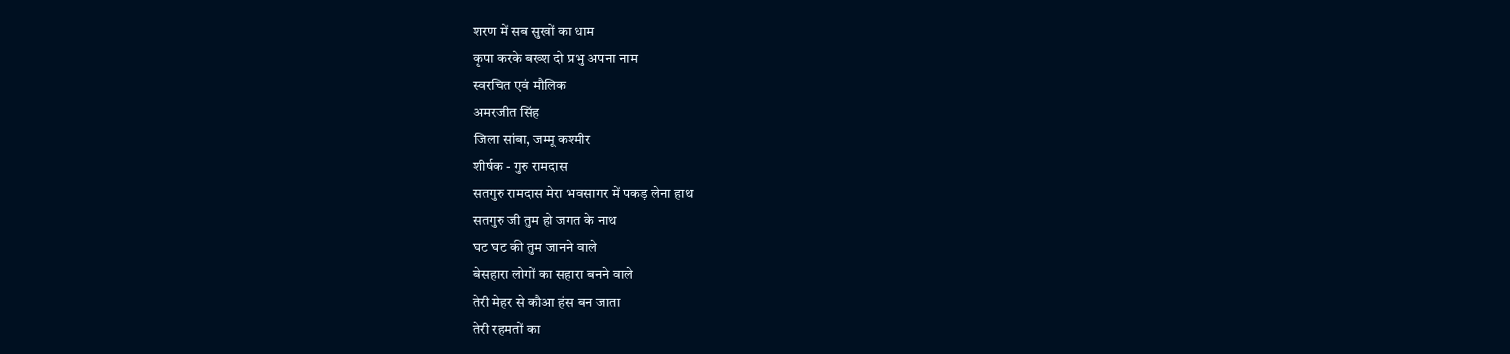शरण में सब सुखों का धाम
कृपा करके बख्श दो प्रभु अपना नाम
स्वरचित एवं मौलिक
अमरजीत सिंह
जिला सांबा, जम्मू कश्मीर
शीर्षक - गुरु रामदास
सतगुरु रामदास मेरा भवसागर में पकड़ लेना हाथ
सतगुरु जी तुम हो जगत के नाथ
घट घट की तुम जानने वाले
बेसहारा लोगों का सहारा बनने वाले
तेरी मेहर से कौआ हंस बन जाता
तेरी रहमतों का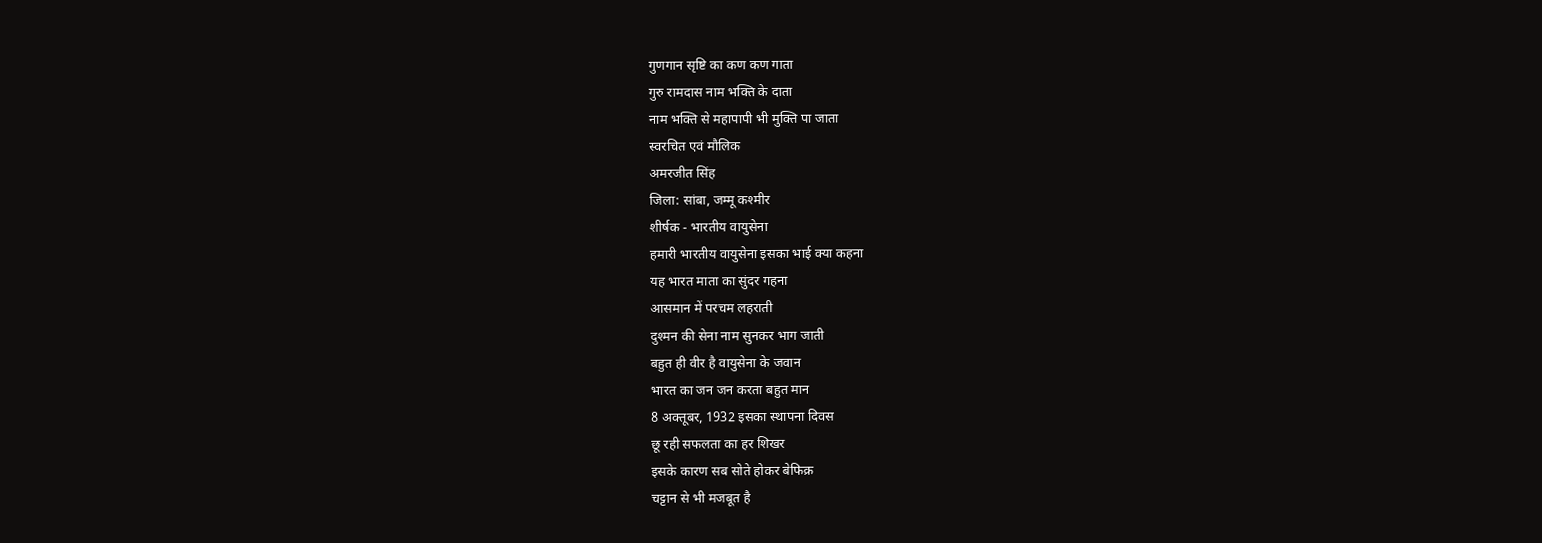गुणगान सृष्टि का कण कण गाता
गुरु रामदास नाम भक्ति के दाता
नाम भक्ति से महापापी भी मुक्ति पा जाता
स्वरचित एवं मौलिक
अमरजीत सिंह
जिला: सांबा, जम्मू कश्मीर
शीर्षक - भारतीय वायुसेना
हमारी भारतीय वायुसेना इसका भाई क्या कहना
यह भारत माता का सुंदर गहना
आसमान में परचम लहराती
दुश्मन की सेना नाम सुनकर भाग जाती
बहुत ही वीर है वायुसेना के जवान
भारत का जन जन करता बहुत मान
8 अक्तूबर, 1932 इसका स्थापना दिवस
छू रही सफलता का हर शिखर
इसके कारण सब सोते होकर बेफिक्र
चट्टान से भी मजबूत है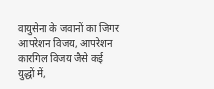वायुसेना के जवानों का जिगर
आपरेशन विजय, आपरेशन कारगिल विजय जैसे कई युद्धों में,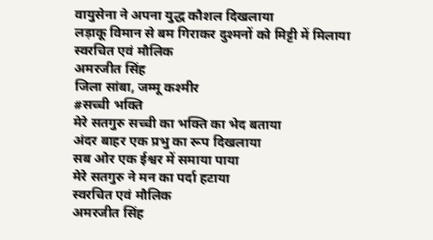वायुसेना ने अपना युद्ध कौशल दिखलाया
लड़ाकू विमान से बम गिराकर दुश्मनों को मिट्टी में मिलाया
स्वरचित एवं मौलिक
अमरजीत सिंह
जिला सांबा, जम्मू कश्मीर
#सच्ची भक्ति
मेरे सतगुरु सच्ची का भक्ति का भेद बताया
अंदर बाहर एक प्रभु का रूप दिखलाया
सब ओर एक ईश्वर में समाया पाया
मेरे सतगुरु ने मन का पर्दा हटाया
स्वरचित एवं मौलिक
अमरजीत सिंह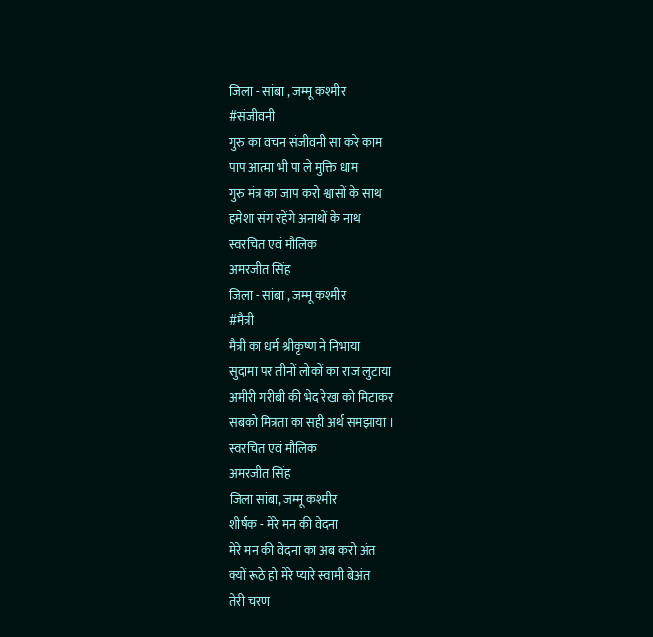जिला - सांबा , जम्मू कश्मीर
#संजीवनी
गुरु का वचन संजीवनी सा करे काम
पाप आत्मा भी पा ले मुक्ति धाम
गुरु मंत्र का जाप करो श्वासों के साथ
हमेशा संग रहेंगे अनाथों के नाथ
स्वरचित एवं मौलिक
अमरजीत सिंह
जिला - सांबा , जम्मू कश्मीर
#मैत्री
मैत्री का धर्म श्रीकृष्ण ने निभाया
सुदामा पर तीनों लोकों का राज लुटाया
अमीरी गरीबी की भेद रेखा को मिटाकर
सबको मित्रता का सही अर्थ समझाया ।
स्वरचित एवं मौलिक
अमरजीत सिंह
जिला सांबा, जम्मू कश्मीर
शीर्षक - मेरे मन की वेदना
मेरे मन की वेदना का अब करो अंत
क्यों रूठे हो मेरे प्यारे स्वामी बेअंत
तेरी चरण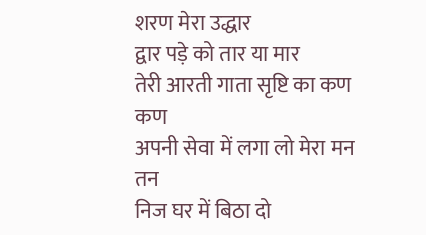शरण मेरा उद्धार
द्वार पड़े को तार या मार
तेरी आरती गाता सृष्टि का कण कण
अपनी सेवा में लगा लो मेरा मन तन
निज घर में बिठा दो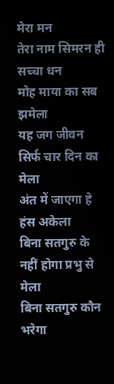मेरा मन
तेरा नाम सिमरन ही सच्चा धन
मोह माया का सब झमेला
यह जग जीवन सिर्फ चार दिन का मेला
अंत में जाएगा हे हंस अकेला
बिना सतगुरु के नहीं होगा प्रभु से मेला
बिना सतगुरु कौन भरेगा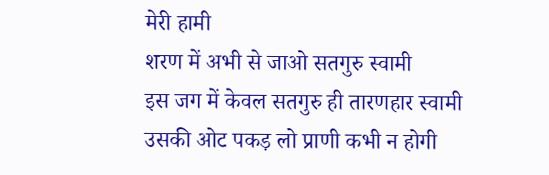मेरी हामी
शरण में अभी से जाओ सतगुरु स्वामी
इस जग में केवल सतगुरु ही तारणहार स्वामी
उसकी ओट पकड़ लो प्राणी कभी न होगी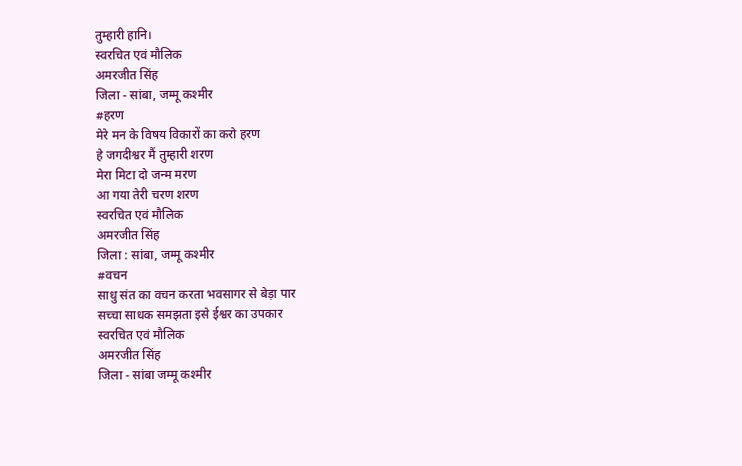तुम्हारी हानि।
स्वरचित एवं मौलिक
अमरजीत सिंह
जिला - सांबा, जम्मू कश्मीर
#हरण
मेरे मन के विषय विकारों का करो हरण
हे जगदीश्वर मैं तुम्हारी शरण
मेरा मिटा दो जन्म मरण
आ गया तेरी चरण शरण
स्वरचित एवं मौलिक
अमरजीत सिंह
जिला : सांबा, जम्मू कश्मीर
#वचन
साधु संत का वचन करता भवसागर से बेड़ा पार
सच्चा साधक समझता इसे ईश्वर का उपकार
स्वरचित एवं मौलिक
अमरजीत सिंह
जिला - सांबा जम्मू कश्मीर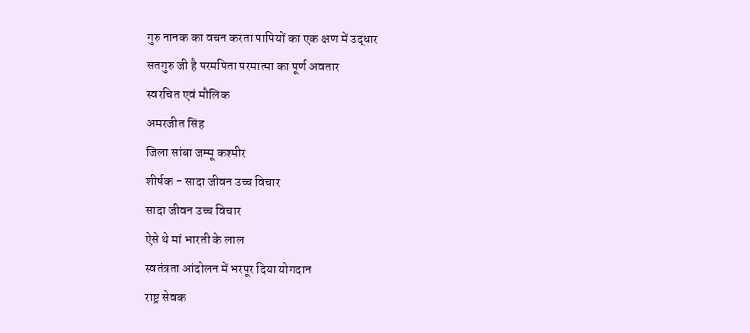गुरु नानक का वचन करता पापियों का एक क्षण में उद्धार
सतगुरु जी है परमपिता परमात्मा का पूर्ण अवतार
स्वरचित एवं मौलिक
अमरजीत सिंह
जिला सांबा जम्मू कश्मीर
शीर्षक - सादा जीवन उच्च विचार
सादा जीवन उच्च विचार
ऐसे थे मां भारती के लाल
स्वतंत्रता आंदोलन में भरपूर दिया योगदान
राष्ट्र सेवक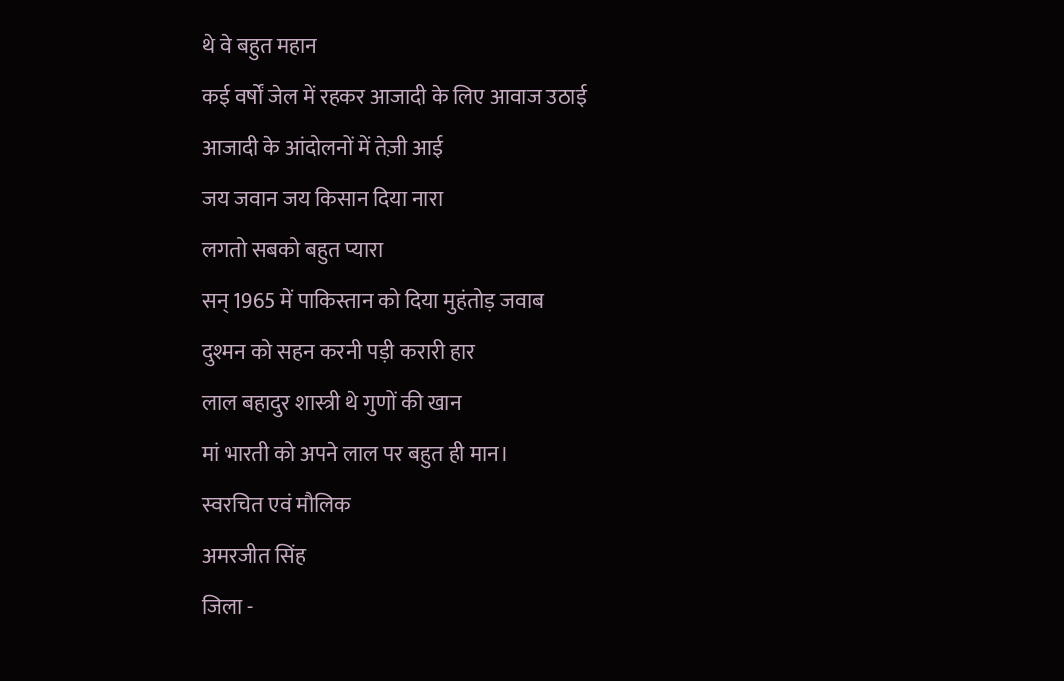थे वे बहुत महान
कई वर्षों जेल में रहकर आजादी के लिए आवाज उठाई
आजादी के आंदोलनों में तेज़ी आई
जय जवान जय किसान दिया नारा
लगतो सबको बहुत प्यारा
सन् 1965 में पाकिस्तान को दिया मुहंतोड़ जवाब
दुश्मन को सहन करनी पड़ी करारी हार
लाल बहादुर शास्त्री थे गुणों की खान
मां भारती को अपने लाल पर बहुत ही मान।
स्वरचित एवं मौलिक
अमरजीत सिंह
जिला -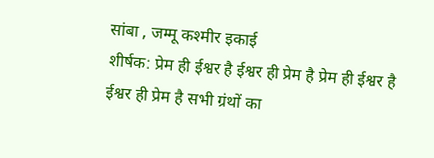सांबा , जम्मू कश्मीर इकाई
शीर्षक: प्रेम ही ईश्वर है ईश्वर ही प्रेम है प्रेम ही ईश्वर है ईश्वर ही प्रेम है सभी ग्रंथों का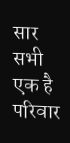सार सभी एक है परिवार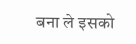बना ले इसको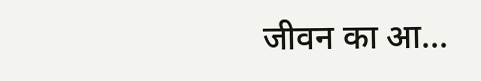जीवन का आ...